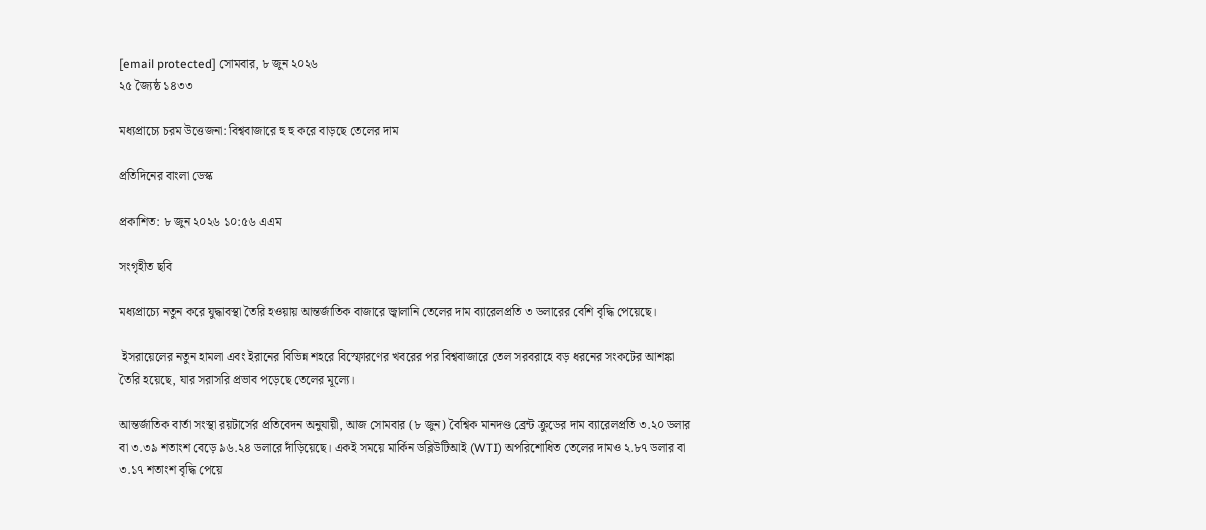[email protected] সোমবার, ৮ জুন ২০২৬
২৫ জ্যৈষ্ঠ ১৪৩৩

মধ্যপ্রাচ্যে চরম উত্তেজনা: বিশ্ববাজারে হু হু করে বাড়ছে তেলের দাম

প্রতিদিনের বাংলা ডেস্ক

প্রকাশিত: ৮ জুন ২০২৬ ১০:৫৬ এএম

সংগৃহীত ছবি

মধ্যপ্রাচ্যে নতুন করে যুদ্ধাবস্থা তৈরি হওয়ায় আন্তর্জাতিক বাজারে জ্বালানি তেলের দাম ব্যারেলপ্রতি ৩ ডলারের বেশি বৃদ্ধি পেয়েছে।

 ইসরায়েলের নতুন হামলা এবং ইরানের বিভিন্ন শহরে বিস্ফোরণের খবরের পর বিশ্ববাজারে তেল সরবরাহে বড় ধরনের সংকটের আশঙ্কা তৈরি হয়েছে, যার সরাসরি প্রভাব পড়েছে তেলের মূল্যে।

আন্তর্জাতিক বার্তা সংস্থা রয়টার্সের প্রতিবেদন অনুযায়ী, আজ সোমবার (৮ জুন) বৈশ্বিক মানদণ্ড ব্রেন্ট ক্রুডের দাম ব্যারেলপ্রতি ৩.২০ ডলার বা ৩.৩৯ শতাংশ বেড়ে ৯৬.২৪ ডলারে দাঁড়িয়েছে। একই সময়ে মার্কিন ডব্লিউটিআই (WTI) অপরিশোধিত তেলের দামও ২.৮৭ ডলার বা ৩.১৭ শতাংশ বৃদ্ধি পেয়ে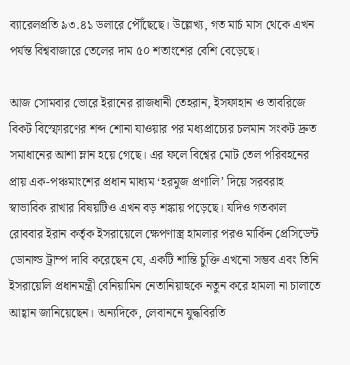ব্যারেলপ্রতি ৯৩.৪১ ডলারে পৌঁছেছে। উল্লেখ্য, গত মার্চ মাস থেকে এখন পর্যন্ত বিশ্ববাজারে তেলের দাম ৫০ শতাংশের বেশি বেড়েছে।

আজ সোমবার ভোরে ইরানের রাজধানী তেহরান, ইসফাহান ও তাবরিজে বিকট বিস্ফোরণের শব্দ শোনা যাওয়ার পর মধ্যপ্রাচ্যের চলমান সংকট দ্রুত সমাধানের আশা ম্লান হয়ে গেছে। এর ফলে বিশ্বের মোট তেল পরিবহনের প্রায় এক-পঞ্চমাংশের প্রধান মাধ্যম ‘হরমুজ প্রণালি’ দিয়ে সরবরাহ স্বাভাবিক রাখার বিষয়টিও এখন বড় শঙ্কায় পড়েছে। যদিও গতকাল রোববার ইরান কর্তৃক ইসরায়েলে ক্ষেপণাস্ত্র হামলার পরও মার্কিন প্রেসিডেন্ট ডোনাল্ড ট্রাম্প দাবি করেছেন যে, একটি শান্তি চুক্তি এখনো সম্ভব এবং তিনি ইসরায়েলি প্রধানমন্ত্রী বেনিয়ামিন নেতানিয়াহুকে নতুন করে হামলা না চালাতে আহ্বান জানিয়েছেন। অন্যদিকে, লেবাননে যুদ্ধবিরতি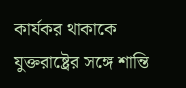কার্যকর থাকাকে যুক্তরাষ্ট্রের সঙ্গে শান্তি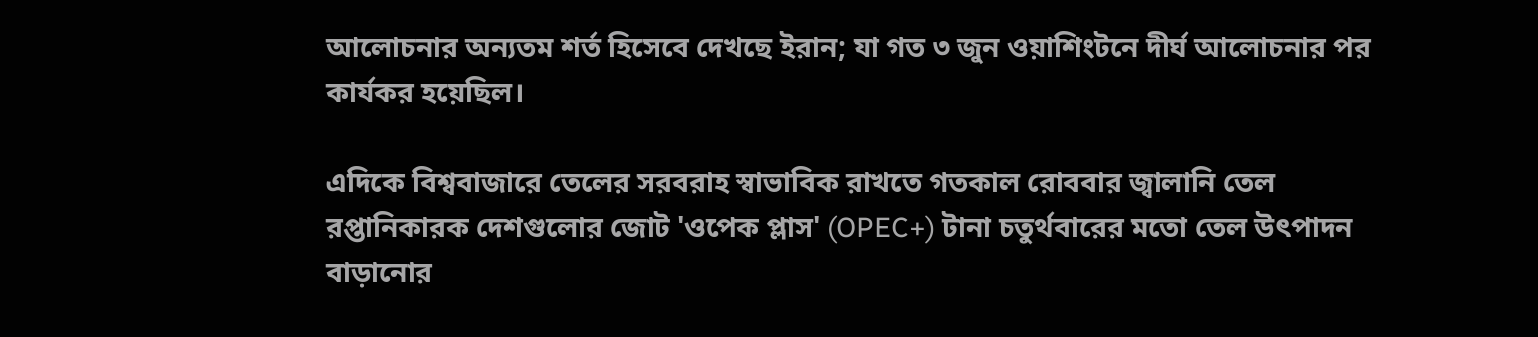আলোচনার অন্যতম শর্ত হিসেবে দেখছে ইরান; যা গত ৩ জুন ওয়াশিংটনে দীর্ঘ আলোচনার পর কার্যকর হয়েছিল।

এদিকে বিশ্ববাজারে তেলের সরবরাহ স্বাভাবিক রাখতে গতকাল রোববার জ্বালানি তেল রপ্তানিকারক দেশগুলোর জোট 'ওপেক প্লাস' (OPEC+) টানা চতুর্থবারের মতো তেল উৎপাদন বাড়ানোর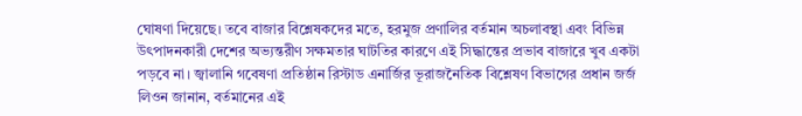ঘোষণা দিয়েছে। তবে বাজার বিশ্লেষকদের মতে, হরমুজ প্রণালির বর্তমান অচলাবস্থা এবং বিভিন্ন উৎপাদনকারী দেশের অভ্যন্তরীণ সক্ষমতার ঘাটতির কারণে এই সিদ্ধান্তের প্রভাব বাজারে খুব একটা পড়বে না। জ্বালানি গবেষণা প্রতিষ্ঠান রিস্টাড এনার্জির ভূরাজনৈতিক বিশ্লেষণ বিভাগের প্রধান জর্জ লিওন জানান, বর্তমানের এই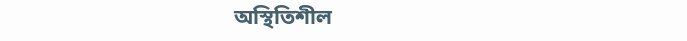অস্থিতিশীল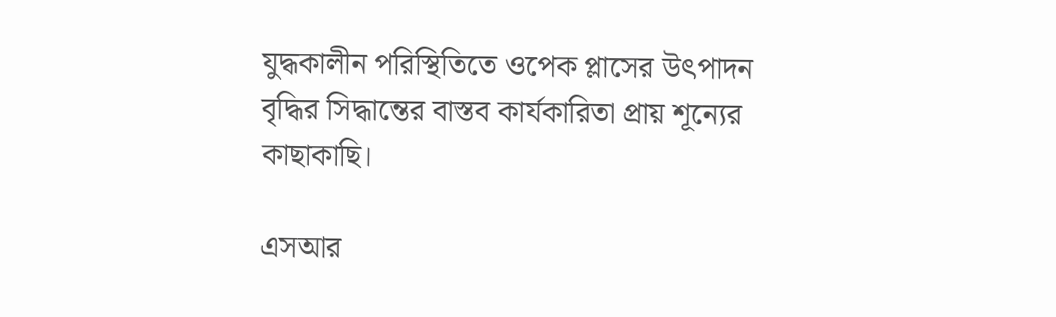যুদ্ধকালীন পরিস্থিতিতে ওপেক প্লাসের উৎপাদন বৃদ্ধির সিদ্ধান্তের বাস্তব কার্যকারিতা প্রায় শূন্যের কাছাকাছি।

এসআর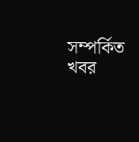সম্পর্কিত খবর